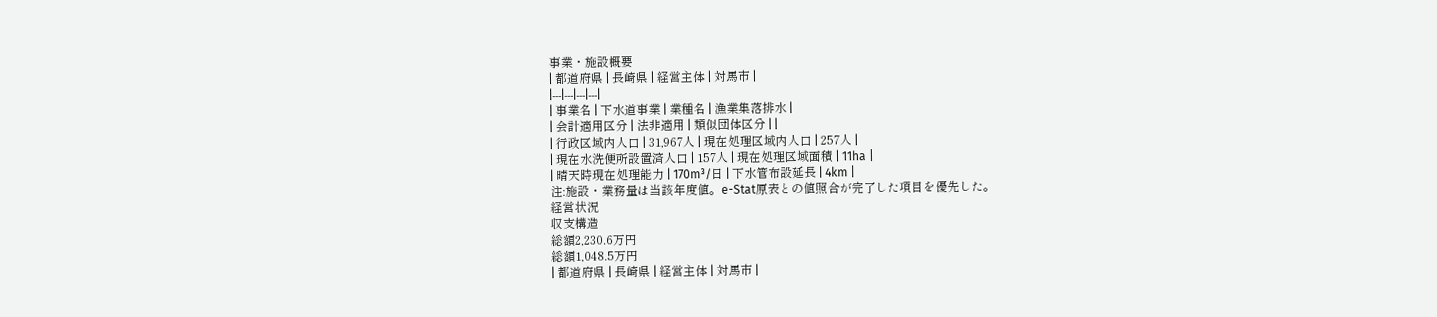事業・施設概要
| 都道府県 | 長崎県 | 経営主体 | 対馬市 |
|---|---|---|---|
| 事業名 | 下水道事業 | 業種名 | 漁業集落排水 |
| 会計適用区分 | 法非適用 | 類似団体区分 | |
| 行政区域内人口 | 31,967人 | 現在処理区域内人口 | 257人 |
| 現在水洗便所設置済人口 | 157人 | 現在処理区域面積 | 11ha |
| 晴天時現在処理能力 | 170m³/日 | 下水管布設延長 | 4km |
注:施設・業務量は当該年度値。e-Stat原表との値照合が完了した項目を優先した。
経営状況
収支構造
総額2,230.6万円
総額1,048.5万円
| 都道府県 | 長崎県 | 経営主体 | 対馬市 |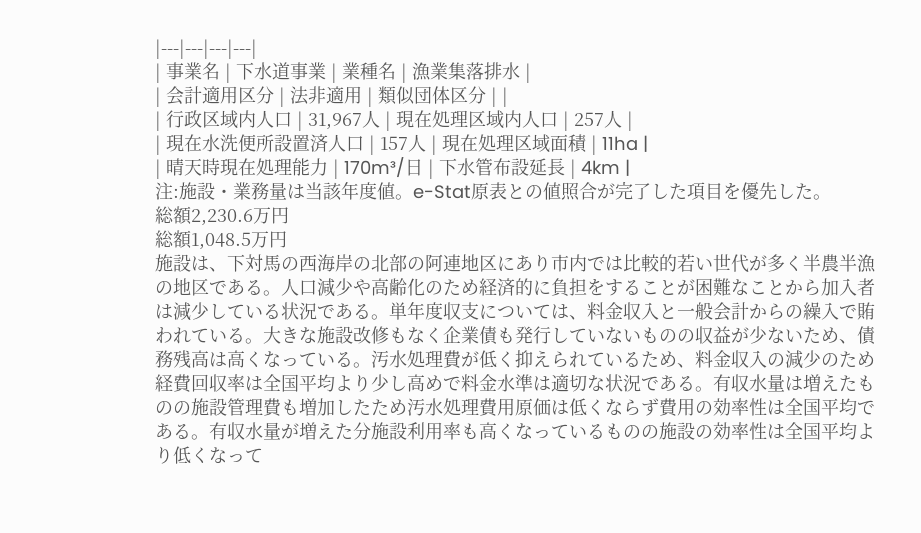|---|---|---|---|
| 事業名 | 下水道事業 | 業種名 | 漁業集落排水 |
| 会計適用区分 | 法非適用 | 類似団体区分 | |
| 行政区域内人口 | 31,967人 | 現在処理区域内人口 | 257人 |
| 現在水洗便所設置済人口 | 157人 | 現在処理区域面積 | 11ha |
| 晴天時現在処理能力 | 170m³/日 | 下水管布設延長 | 4km |
注:施設・業務量は当該年度値。e-Stat原表との値照合が完了した項目を優先した。
総額2,230.6万円
総額1,048.5万円
施設は、下対馬の西海岸の北部の阿連地区にあり市内では比較的若い世代が多く半農半漁の地区である。人口減少や高齢化のため経済的に負担をすることが困難なことから加入者は減少している状況である。単年度収支については、料金収入と一般会計からの繰入で賄われている。大きな施設改修もなく企業債も発行していないものの収益が少ないため、債務残高は高くなっている。汚水処理費が低く抑えられているため、料金収入の減少のため経費回収率は全国平均より少し高めで料金水準は適切な状況である。有収水量は増えたものの施設管理費も増加したため汚水処理費用原価は低くならず費用の効率性は全国平均である。有収水量が増えた分施設利用率も高くなっているものの施設の効率性は全国平均より低くなって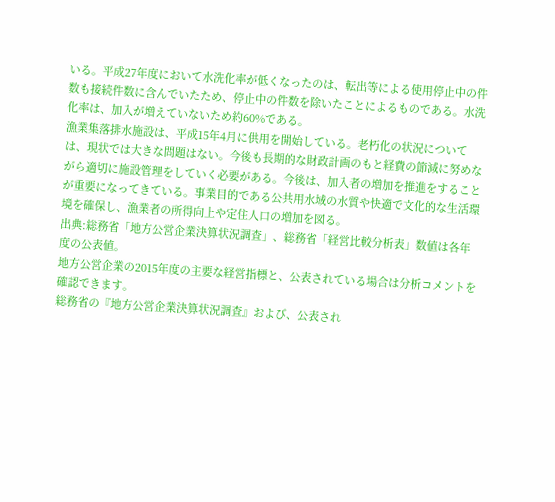いる。平成27年度において水洗化率が低くなったのは、転出等による使用停止中の件数も接続件数に含んでいたため、停止中の件数を除いたことによるものである。水洗化率は、加入が増えていないため約60%である。
漁業集落排水施設は、平成15年4月に供用を開始している。老朽化の状況については、現状では大きな問題はない。今後も長期的な財政計画のもと経費の節減に努めながら適切に施設管理をしていく必要がある。今後は、加入者の増加を推進をすることが重要になってきている。事業目的である公共用水域の水質や快適で文化的な生活環境を確保し、漁業者の所得向上や定住人口の増加を図る。
出典:総務省「地方公営企業決算状況調査」、総務省「経営比較分析表」数値は各年度の公表値。
地方公営企業の2015年度の主要な経営指標と、公表されている場合は分析コメントを確認できます。
総務省の『地方公営企業決算状況調査』および、公表され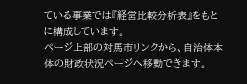ている事業では『経営比較分析表』をもとに構成しています。
ページ上部の対馬市リンクから、自治体本体の財政状況ページへ移動できます。